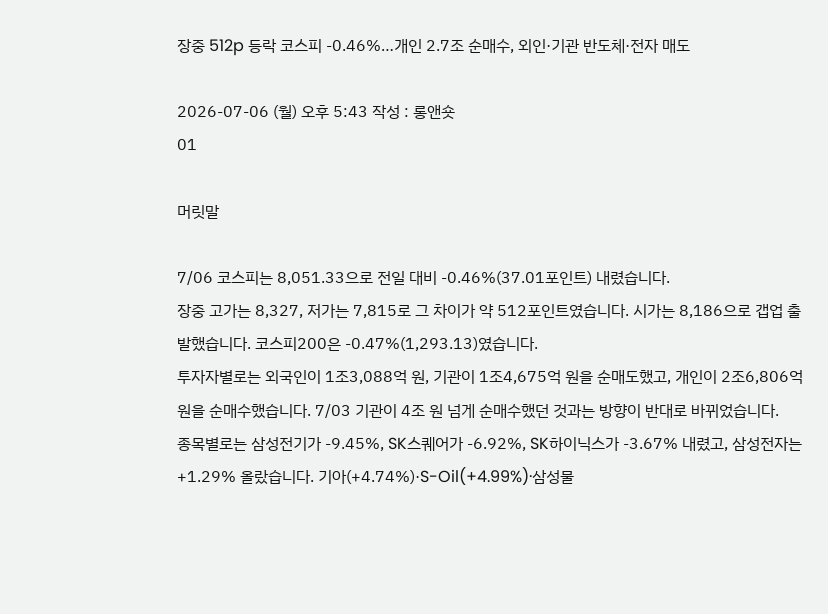장중 512p 등락 코스피 -0.46%…개인 2.7조 순매수, 외인·기관 반도체·전자 매도

2026-07-06 (월) 오후 5:43 작성 : 롱앤숏
01

머릿말

7/06 코스피는 8,051.33으로 전일 대비 -0.46%(37.01포인트) 내렸습니다.
장중 고가는 8,327, 저가는 7,815로 그 차이가 약 512포인트였습니다. 시가는 8,186으로 갭업 출발했습니다. 코스피200은 -0.47%(1,293.13)였습니다.
투자자별로는 외국인이 1조3,088억 원, 기관이 1조4,675억 원을 순매도했고, 개인이 2조6,806억 원을 순매수했습니다. 7/03 기관이 4조 원 넘게 순매수했던 것과는 방향이 반대로 바뀌었습니다.
종목별로는 삼성전기가 -9.45%, SK스퀘어가 -6.92%, SK하이닉스가 -3.67% 내렸고, 삼성전자는 +1.29% 올랐습니다. 기아(+4.74%)·S-Oil(+4.99%)·삼성물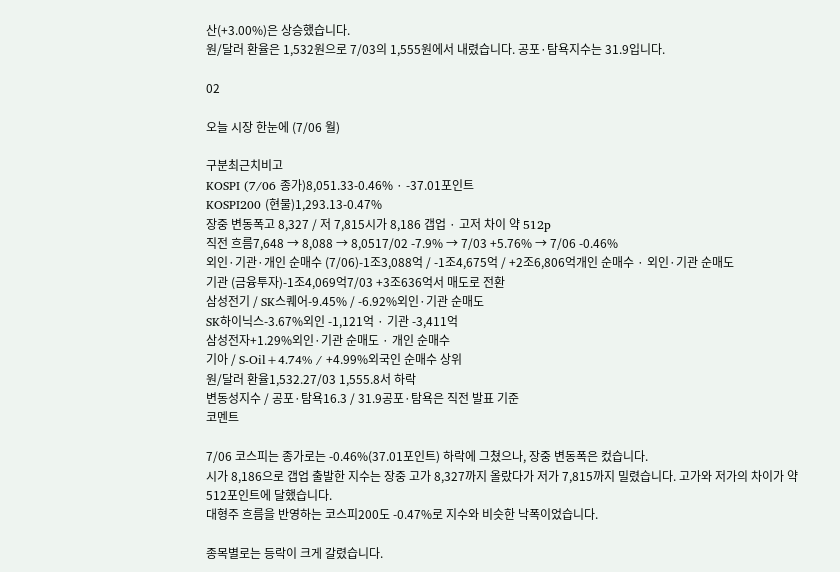산(+3.00%)은 상승했습니다.
원/달러 환율은 1,532원으로 7/03의 1,555원에서 내렸습니다. 공포·탐욕지수는 31.9입니다.

02

오늘 시장 한눈에 (7/06 월)

구분최근치비고
KOSPI (7/06 종가)8,051.33-0.46% · -37.01포인트
KOSPI200 (현물)1,293.13-0.47%
장중 변동폭고 8,327 / 저 7,815시가 8,186 갭업 · 고저 차이 약 512p
직전 흐름7,648 → 8,088 → 8,0517/02 -7.9% → 7/03 +5.76% → 7/06 -0.46%
외인·기관·개인 순매수 (7/06)-1조3,088억 / -1조4,675억 / +2조6,806억개인 순매수 · 외인·기관 순매도
기관 (금융투자)-1조4,069억7/03 +3조636억서 매도로 전환
삼성전기 / SK스퀘어-9.45% / -6.92%외인·기관 순매도
SK하이닉스-3.67%외인 -1,121억 · 기관 -3,411억
삼성전자+1.29%외인·기관 순매도 · 개인 순매수
기아 / S-Oil+4.74% / +4.99%외국인 순매수 상위
원/달러 환율1,532.27/03 1,555.8서 하락
변동성지수 / 공포·탐욕16.3 / 31.9공포·탐욕은 직전 발표 기준
코멘트

7/06 코스피는 종가로는 -0.46%(37.01포인트) 하락에 그쳤으나, 장중 변동폭은 컸습니다.
시가 8,186으로 갭업 출발한 지수는 장중 고가 8,327까지 올랐다가 저가 7,815까지 밀렸습니다. 고가와 저가의 차이가 약 512포인트에 달했습니다.
대형주 흐름을 반영하는 코스피200도 -0.47%로 지수와 비슷한 낙폭이었습니다.

종목별로는 등락이 크게 갈렸습니다.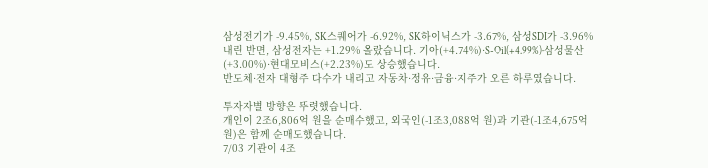삼성전기가 -9.45%, SK스퀘어가 -6.92%, SK하이닉스가 -3.67%, 삼성SDI가 -3.96% 내린 반면, 삼성전자는 +1.29% 올랐습니다. 기아(+4.74%)·S-Oil(+4.99%)·삼성물산(+3.00%)·현대모비스(+2.23%)도 상승했습니다.
반도체·전자 대형주 다수가 내리고 자동차·정유·금융·지주가 오른 하루였습니다.

투자자별 방향은 뚜렷했습니다.
개인이 2조6,806억 원을 순매수했고, 외국인(-1조3,088억 원)과 기관(-1조4,675억 원)은 함께 순매도했습니다.
7/03 기관이 4조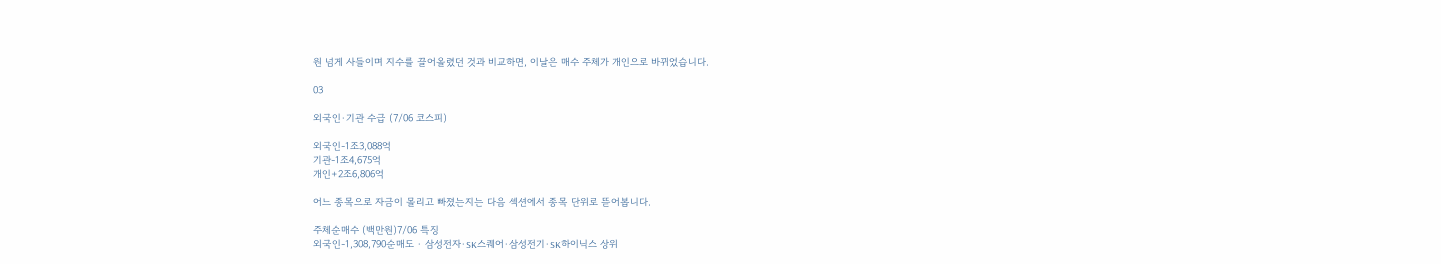원 넘게 사들이며 지수를 끌어올렸던 것과 비교하면, 이날은 매수 주체가 개인으로 바뀌었습니다.

03

외국인·기관 수급 (7/06 코스피)

외국인-1조3,088억
기관-1조4,675억
개인+2조6,806억

어느 종목으로 자금이 몰리고 빠졌는지는 다음 섹션에서 종목 단위로 뜯어봅니다.

주체순매수 (백만원)7/06 특징
외국인-1,308,790순매도 · 삼성전자·SK스퀘어·삼성전기·SK하이닉스 상위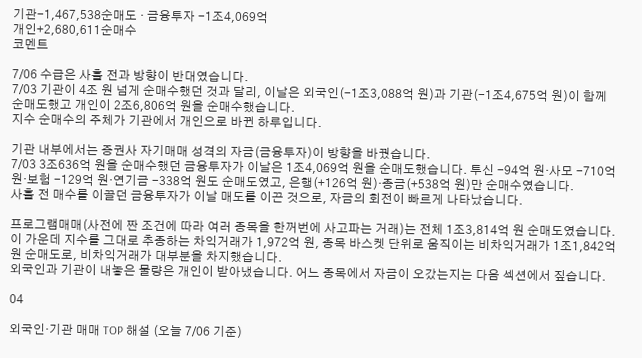기관-1,467,538순매도 · 금융투자 -1조4,069억
개인+2,680,611순매수
코멘트

7/06 수급은 사흘 전과 방향이 반대였습니다.
7/03 기관이 4조 원 넘게 순매수했던 것과 달리, 이날은 외국인(-1조3,088억 원)과 기관(-1조4,675억 원)이 함께 순매도했고 개인이 2조6,806억 원을 순매수했습니다.
지수 순매수의 주체가 기관에서 개인으로 바뀐 하루입니다.

기관 내부에서는 증권사 자기매매 성격의 자금(금융투자)이 방향을 바꿨습니다.
7/03 3조636억 원을 순매수했던 금융투자가 이날은 1조4,069억 원을 순매도했습니다. 투신 -94억 원·사모 -710억 원·보험 -129억 원·연기금 -338억 원도 순매도였고, 은행(+126억 원)·종금(+538억 원)만 순매수였습니다.
사흘 전 매수를 이끌던 금융투자가 이날 매도를 이끈 것으로, 자금의 회전이 빠르게 나타났습니다.

프로그램매매(사전에 짠 조건에 따라 여러 종목을 한꺼번에 사고파는 거래)는 전체 1조3,814억 원 순매도였습니다.
이 가운데 지수를 그대로 추종하는 차익거래가 1,972억 원, 종목 바스켓 단위로 움직이는 비차익거래가 1조1,842억 원 순매도로, 비차익거래가 대부분을 차지했습니다.
외국인과 기관이 내놓은 물량은 개인이 받아냈습니다. 어느 종목에서 자금이 오갔는지는 다음 섹션에서 짚습니다.

04

외국인·기관 매매 TOP 해설 (오늘 7/06 기준)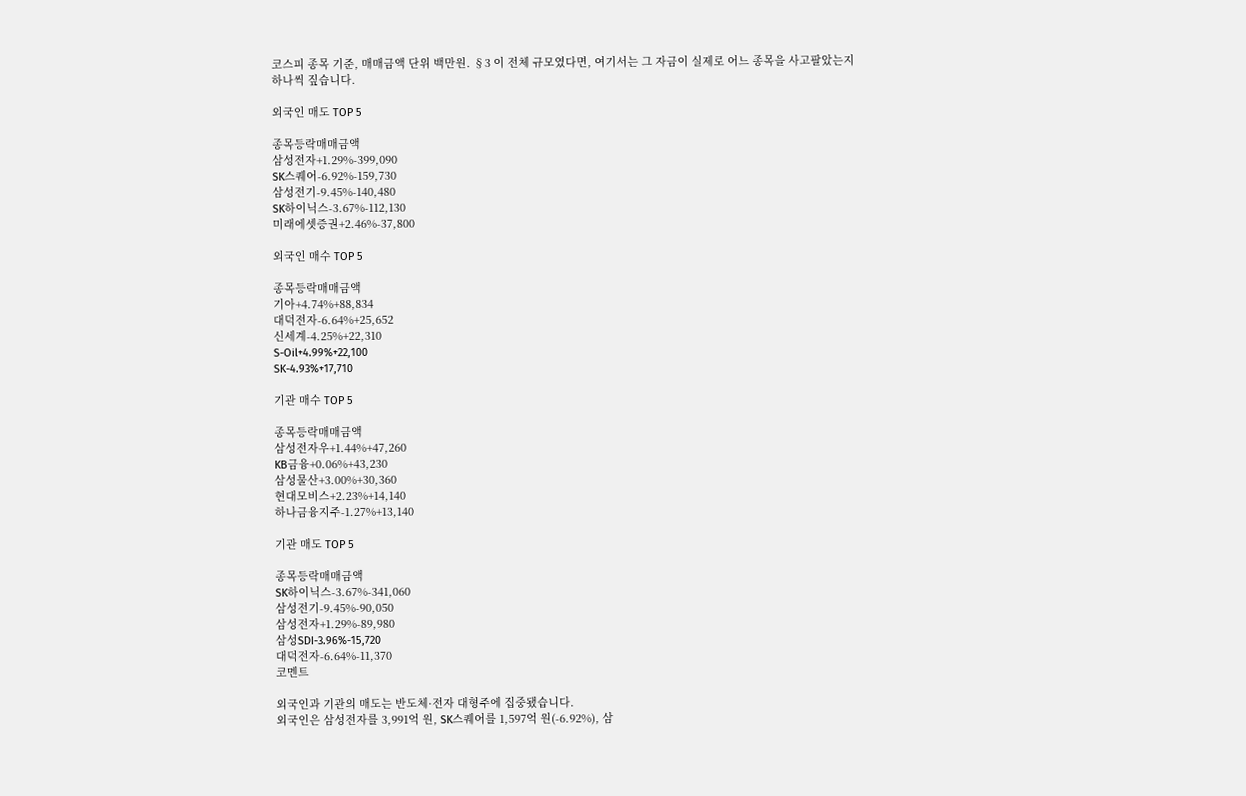코스피 종목 기준, 매매금액 단위 백만원. §3 이 전체 규모였다면, 여기서는 그 자금이 실제로 어느 종목을 사고팔았는지 하나씩 짚습니다.

외국인 매도 TOP 5

종목등락매매금액
삼성전자+1.29%-399,090
SK스퀘어-6.92%-159,730
삼성전기-9.45%-140,480
SK하이닉스-3.67%-112,130
미래에셋증권+2.46%-37,800

외국인 매수 TOP 5

종목등락매매금액
기아+4.74%+88,834
대덕전자-6.64%+25,652
신세계-4.25%+22,310
S-Oil+4.99%+22,100
SK-4.93%+17,710

기관 매수 TOP 5

종목등락매매금액
삼성전자우+1.44%+47,260
KB금융+0.06%+43,230
삼성물산+3.00%+30,360
현대모비스+2.23%+14,140
하나금융지주-1.27%+13,140

기관 매도 TOP 5

종목등락매매금액
SK하이닉스-3.67%-341,060
삼성전기-9.45%-90,050
삼성전자+1.29%-89,980
삼성SDI-3.96%-15,720
대덕전자-6.64%-11,370
코멘트

외국인과 기관의 매도는 반도체·전자 대형주에 집중됐습니다.
외국인은 삼성전자를 3,991억 원, SK스퀘어를 1,597억 원(-6.92%), 삼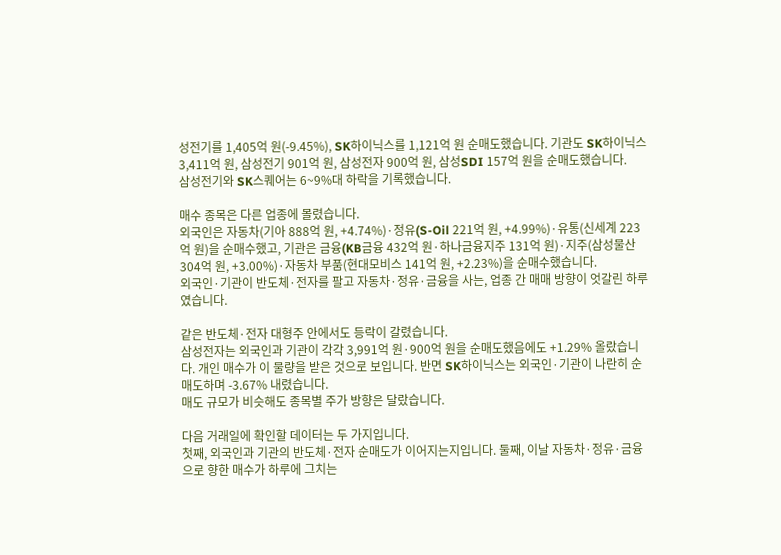성전기를 1,405억 원(-9.45%), SK하이닉스를 1,121억 원 순매도했습니다. 기관도 SK하이닉스 3,411억 원, 삼성전기 901억 원, 삼성전자 900억 원, 삼성SDI 157억 원을 순매도했습니다.
삼성전기와 SK스퀘어는 6~9%대 하락을 기록했습니다.

매수 종목은 다른 업종에 몰렸습니다.
외국인은 자동차(기아 888억 원, +4.74%)·정유(S-Oil 221억 원, +4.99%)·유통(신세계 223억 원)을 순매수했고, 기관은 금융(KB금융 432억 원·하나금융지주 131억 원)·지주(삼성물산 304억 원, +3.00%)·자동차 부품(현대모비스 141억 원, +2.23%)을 순매수했습니다.
외국인·기관이 반도체·전자를 팔고 자동차·정유·금융을 사는, 업종 간 매매 방향이 엇갈린 하루였습니다.

같은 반도체·전자 대형주 안에서도 등락이 갈렸습니다.
삼성전자는 외국인과 기관이 각각 3,991억 원·900억 원을 순매도했음에도 +1.29% 올랐습니다. 개인 매수가 이 물량을 받은 것으로 보입니다. 반면 SK하이닉스는 외국인·기관이 나란히 순매도하며 -3.67% 내렸습니다.
매도 규모가 비슷해도 종목별 주가 방향은 달랐습니다.

다음 거래일에 확인할 데이터는 두 가지입니다.
첫째, 외국인과 기관의 반도체·전자 순매도가 이어지는지입니다. 둘째, 이날 자동차·정유·금융으로 향한 매수가 하루에 그치는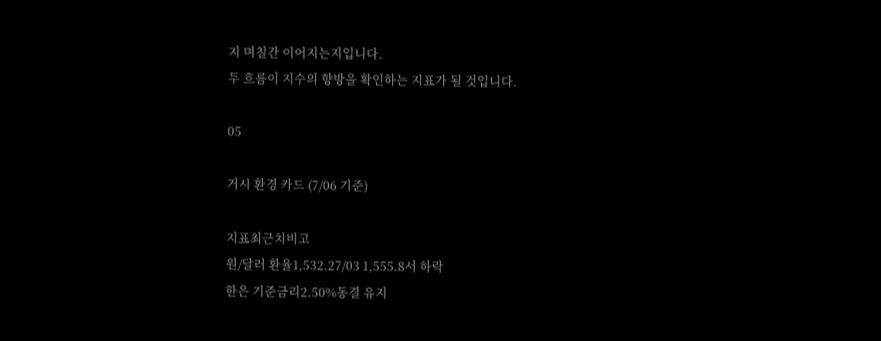지 며칠간 이어지는지입니다.
두 흐름이 지수의 향방을 확인하는 지표가 될 것입니다.

05

거시 환경 카드 (7/06 기준)

지표최근치비고
원/달러 환율1,532.27/03 1,555.8서 하락
한은 기준금리2.50%동결 유지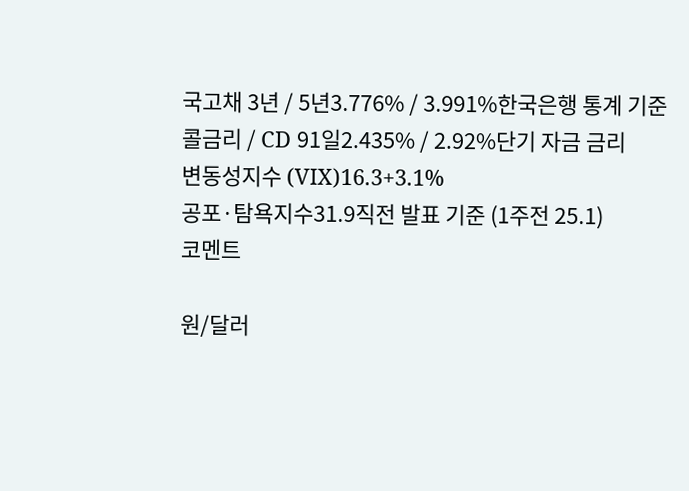국고채 3년 / 5년3.776% / 3.991%한국은행 통계 기준
콜금리 / CD 91일2.435% / 2.92%단기 자금 금리
변동성지수 (VIX)16.3+3.1%
공포·탐욕지수31.9직전 발표 기준 (1주전 25.1)
코멘트

원/달러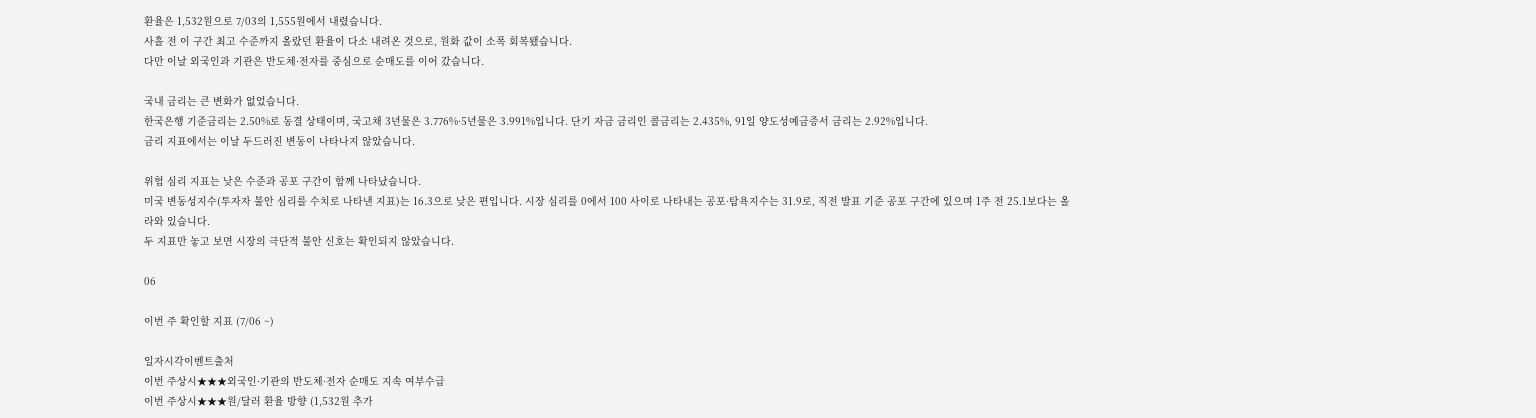환율은 1,532원으로 7/03의 1,555원에서 내렸습니다.
사흘 전 이 구간 최고 수준까지 올랐던 환율이 다소 내려온 것으로, 원화 값이 소폭 회복됐습니다.
다만 이날 외국인과 기관은 반도체·전자를 중심으로 순매도를 이어 갔습니다.

국내 금리는 큰 변화가 없었습니다.
한국은행 기준금리는 2.50%로 동결 상태이며, 국고채 3년물은 3.776%·5년물은 3.991%입니다. 단기 자금 금리인 콜금리는 2.435%, 91일 양도성예금증서 금리는 2.92%입니다.
금리 지표에서는 이날 두드러진 변동이 나타나지 않았습니다.

위험 심리 지표는 낮은 수준과 공포 구간이 함께 나타났습니다.
미국 변동성지수(투자자 불안 심리를 수치로 나타낸 지표)는 16.3으로 낮은 편입니다. 시장 심리를 0에서 100 사이로 나타내는 공포·탐욕지수는 31.9로, 직전 발표 기준 공포 구간에 있으며 1주 전 25.1보다는 올라와 있습니다.
두 지표만 놓고 보면 시장의 극단적 불안 신호는 확인되지 않았습니다.

06

이번 주 확인할 지표 (7/06 ~)

일자시각이벤트출처
이번 주상시★★★외국인·기관의 반도체·전자 순매도 지속 여부수급
이번 주상시★★★원/달러 환율 방향 (1,532원 추가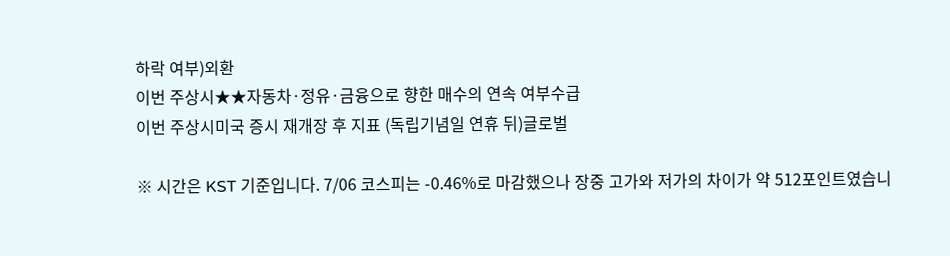하락 여부)외환
이번 주상시★★자동차·정유·금융으로 향한 매수의 연속 여부수급
이번 주상시미국 증시 재개장 후 지표 (독립기념일 연휴 뒤)글로벌

※ 시간은 KST 기준입니다. 7/06 코스피는 -0.46%로 마감했으나 장중 고가와 저가의 차이가 약 512포인트였습니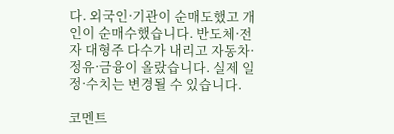다. 외국인·기관이 순매도했고 개인이 순매수했습니다. 반도체·전자 대형주 다수가 내리고 자동차·정유·금융이 올랐습니다. 실제 일정·수치는 변경될 수 있습니다.

코멘트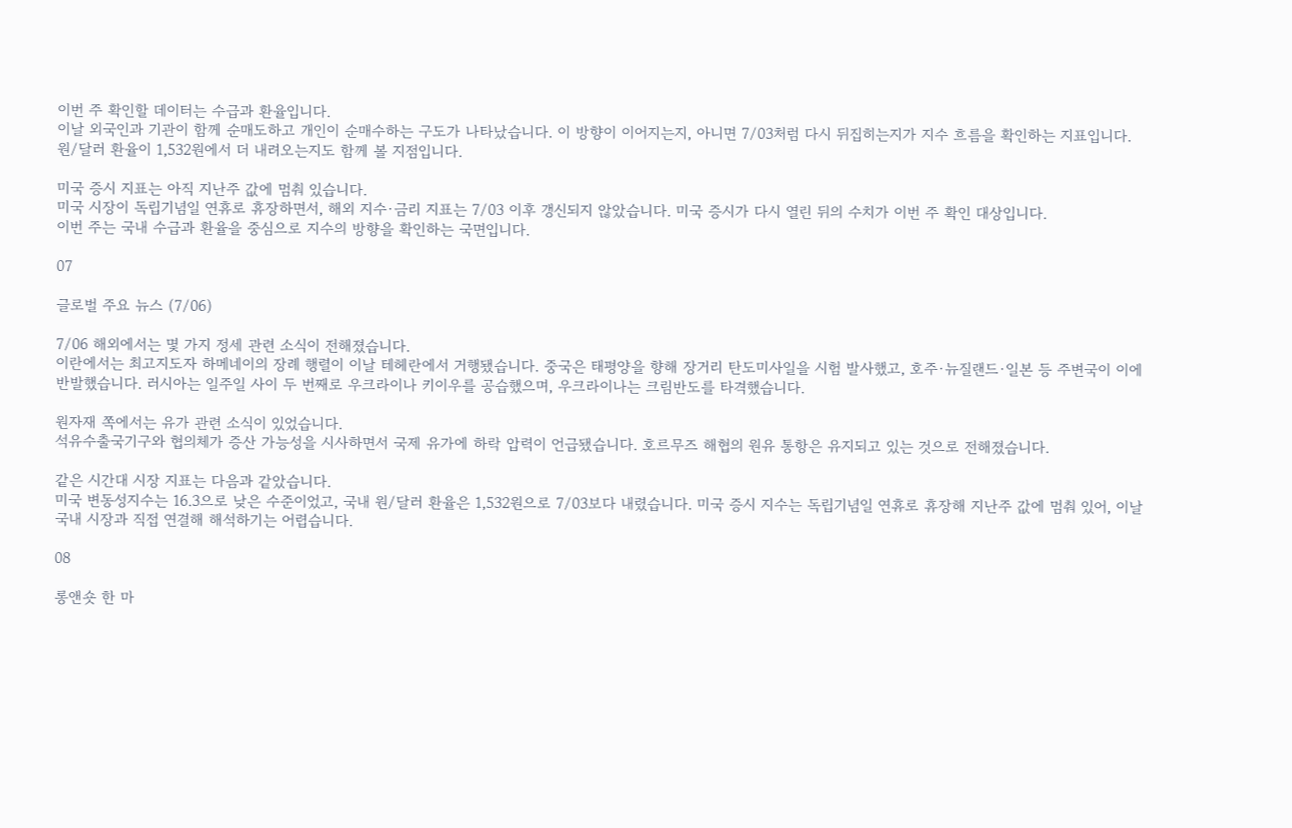이번 주 확인할 데이터는 수급과 환율입니다.
이날 외국인과 기관이 함께 순매도하고 개인이 순매수하는 구도가 나타났습니다. 이 방향이 이어지는지, 아니면 7/03처럼 다시 뒤집히는지가 지수 흐름을 확인하는 지표입니다.
원/달러 환율이 1,532원에서 더 내려오는지도 함께 볼 지점입니다.

미국 증시 지표는 아직 지난주 값에 멈춰 있습니다.
미국 시장이 독립기념일 연휴로 휴장하면서, 해외 지수·금리 지표는 7/03 이후 갱신되지 않았습니다. 미국 증시가 다시 열린 뒤의 수치가 이번 주 확인 대상입니다.
이번 주는 국내 수급과 환율을 중심으로 지수의 방향을 확인하는 국면입니다.

07

글로벌 주요 뉴스 (7/06)

7/06 해외에서는 몇 가지 정세 관련 소식이 전해졌습니다.
이란에서는 최고지도자 하메네이의 장례 행렬이 이날 테헤란에서 거행됐습니다. 중국은 태평양을 향해 장거리 탄도미사일을 시험 발사했고, 호주·뉴질랜드·일본 등 주변국이 이에 반발했습니다. 러시아는 일주일 사이 두 번째로 우크라이나 키이우를 공습했으며, 우크라이나는 크림반도를 타격했습니다.

원자재 쪽에서는 유가 관련 소식이 있었습니다.
석유수출국기구와 협의체가 증산 가능성을 시사하면서 국제 유가에 하락 압력이 언급됐습니다. 호르무즈 해협의 원유 통항은 유지되고 있는 것으로 전해졌습니다.

같은 시간대 시장 지표는 다음과 같았습니다.
미국 변동성지수는 16.3으로 낮은 수준이었고, 국내 원/달러 환율은 1,532원으로 7/03보다 내렸습니다. 미국 증시 지수는 독립기념일 연휴로 휴장해 지난주 값에 멈춰 있어, 이날 국내 시장과 직접 연결해 해석하기는 어렵습니다.

08

롱앤숏 한 마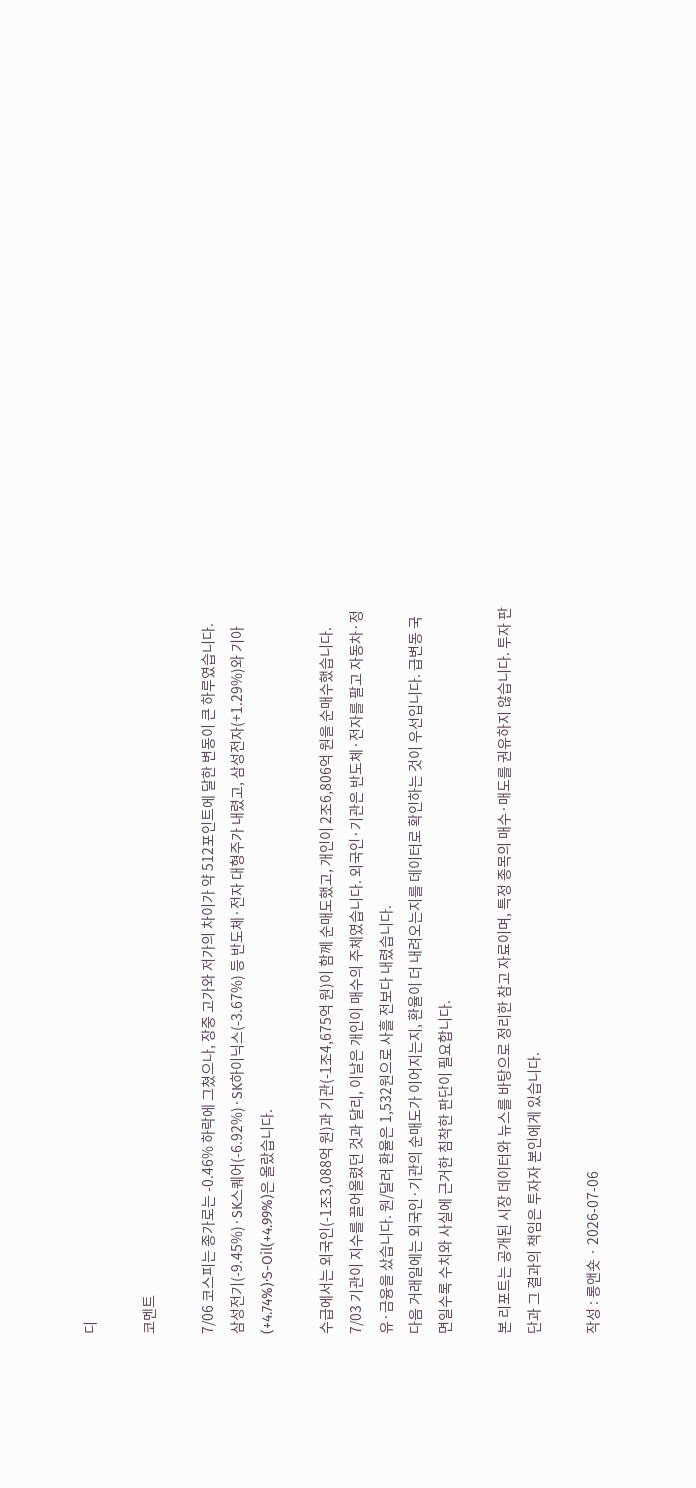디

코멘트

7/06 코스피는 종가로는 -0.46% 하락에 그쳤으나, 장중 고가와 저가의 차이가 약 512포인트에 달한 변동이 큰 하루였습니다.
삼성전기(-9.45%)·SK스퀘어(-6.92%)·SK하이닉스(-3.67%) 등 반도체·전자 대형주가 내렸고, 삼성전자(+1.29%)와 기아(+4.74%)·S-Oil(+4.99%)은 올랐습니다.

수급에서는 외국인(-1조3,088억 원)과 기관(-1조4,675억 원)이 함께 순매도했고, 개인이 2조6,806억 원을 순매수했습니다.
7/03 기관이 지수를 끌어올렸던 것과 달리, 이날은 개인이 매수의 주체였습니다. 외국인·기관은 반도체·전자를 팔고 자동차·정유·금융을 샀습니다. 원/달러 환율은 1,532원으로 사흘 전보다 내렸습니다.
다음 거래일에는 외국인·기관의 순매도가 이어지는지, 환율이 더 내려오는지를 데이터로 확인하는 것이 우선입니다. 급변동 국면일수록 수치와 사실에 근거한 침착한 판단이 필요합니다.

본 리포트는 공개된 시장 데이터와 뉴스를 바탕으로 정리한 참고 자료이며, 특정 종목의 매수·매도를 권유하지 않습니다. 투자 판단과 그 결과의 책임은 투자자 본인에게 있습니다.

작성 : 롱앤숏 · 2026-07-06